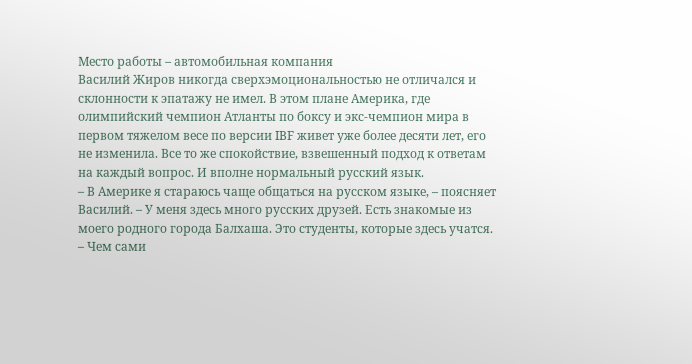Место работы – автомобильная компания
Василий Жиров никогда сверхэмоциональностью не отличался и склонности к эпатажу не имел. В этом плане Америка, где олимпийский чемпион Атланты по боксу и экс-чемпион мира в первом тяжелом весе по версии IBF живет уже более десяти лет, его не изменила. Все то же спокойствие, взвешенный подход к ответам на каждый вопрос. И вполне нормальный русский язык.
– В Америке я стараюсь чаще общаться на русском языке, – поясняет Василий. – У меня здесь много русских друзей. Есть знакомые из моего родного города Балхаша. Это студенты, которые здесь учатся.
– Чем сами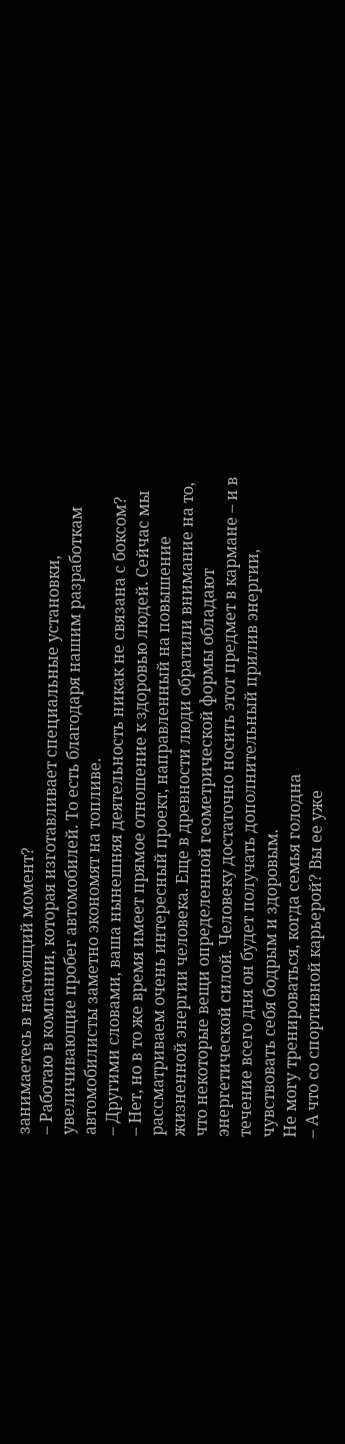занимаетесь в настоящий момент?
– Работаю в компании, которая изготавливает специальные установки, увеличивающие пробег автомобилей. То есть благодаря нашим разработкам автомобилисты заметно экономят на топливе.
– Другими словами, ваша нынешняя деятельность никак не связана с боксом?
– Нет, но в то же время имеет прямое отношение к здоровью людей. Сейчас мы рассматриваем очень интересный проект, направленный на повышение жизненной энергии человека. Еще в древности люди обратили внимание на то, что некоторые вещи определенной геометрической формы обладают энергетической силой. Человеку достаточно носить этот предмет в кармане – и в течение всего дня он будет получать дополнительный прилив энергии, чувствовать себя бодрым и здоровым.
Не могу тренироваться, когда семья голодна
– А что со спортивной карьерой? Вы ее уже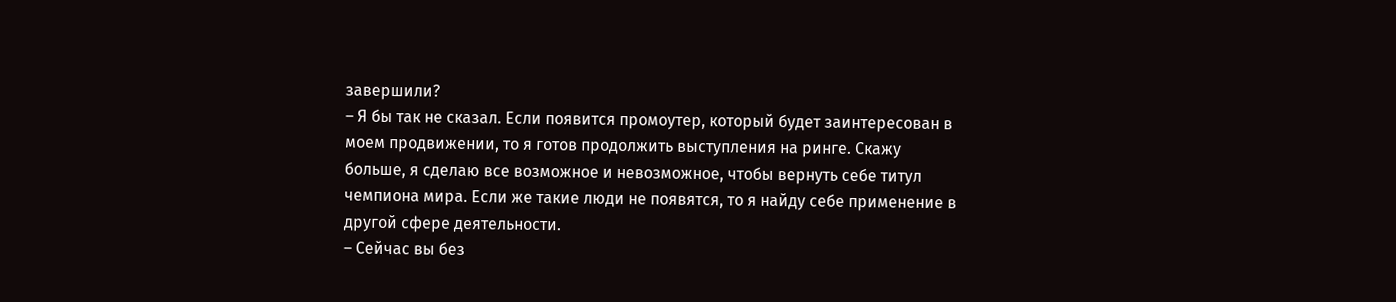завершили?
– Я бы так не сказал. Если появится промоутер, который будет заинтересован в моем продвижении, то я готов продолжить выступления на ринге. Скажу больше, я сделаю все возможное и невозможное, чтобы вернуть себе титул чемпиона мира. Если же такие люди не появятся, то я найду себе применение в другой сфере деятельности.
– Сейчас вы без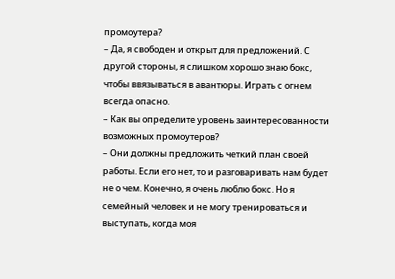промоутера?
– Да, я свободен и открыт для предложений. С другой стороны, я слишком хорошо знаю бокс, чтобы ввязываться в авантюры. Играть с огнем всегда опасно.
– Как вы определите уровень заинтересованности возможных промоутеров?
– Они должны предложить четкий план своей работы. Если его нет, то и разговаривать нам будет не о чем. Конечно, я очень люблю бокс. Но я семейный человек и не могу тренироваться и выступать, когда моя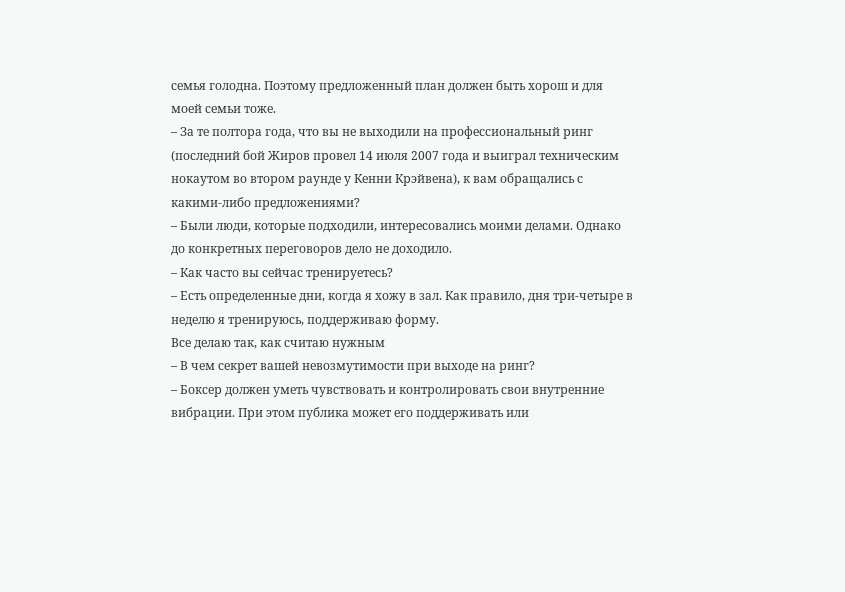семья голодна. Поэтому предложенный план должен быть хорош и для моей семьи тоже.
– За те полтора года, что вы не выходили на профессиональный ринг (последний бой Жиров провел 14 июля 2007 года и выиграл техническим нокаутом во втором раунде у Кенни Крэйвена), к вам обращались с какими-либо предложениями?
– Были люди, которые подходили, интересовались моими делами. Однако до конкретных переговоров дело не доходило.
– Как часто вы сейчас тренируетесь?
– Есть определенные дни, когда я хожу в зал. Как правило, дня три-четыре в неделю я тренируюсь, поддерживаю форму.
Все делаю так, как считаю нужным
– В чем секрет вашей невозмутимости при выходе на ринг?
– Боксер должен уметь чувствовать и контролировать свои внутренние вибрации. При этом публика может его поддерживать или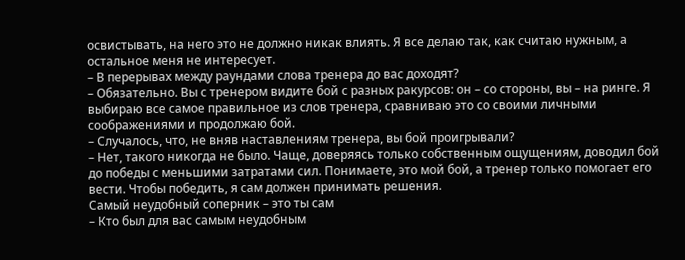освистывать, на него это не должно никак влиять. Я все делаю так, как считаю нужным, а остальное меня не интересует.
– В перерывах между раундами слова тренера до вас доходят?
– Обязательно. Вы с тренером видите бой с разных ракурсов: он – со стороны, вы – на ринге. Я выбираю все самое правильное из слов тренера, сравниваю это со своими личными соображениями и продолжаю бой.
– Случалось, что, не вняв наставлениям тренера, вы бой проигрывали?
– Нет, такого никогда не было. Чаще, доверяясь только собственным ощущениям, доводил бой до победы с меньшими затратами сил. Понимаете, это мой бой, а тренер только помогает его вести. Чтобы победить, я сам должен принимать решения.
Самый неудобный соперник – это ты сам
– Кто был для вас самым неудобным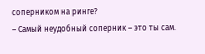соперником на ринге?
– Самый неудобный соперник – это ты сам.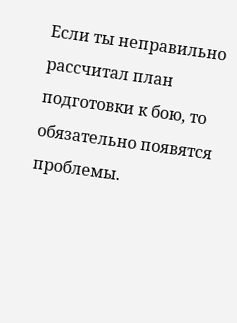Если ты неправильно рассчитал план подготовки к бою, то обязательно появятся проблемы.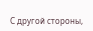С другой стороны,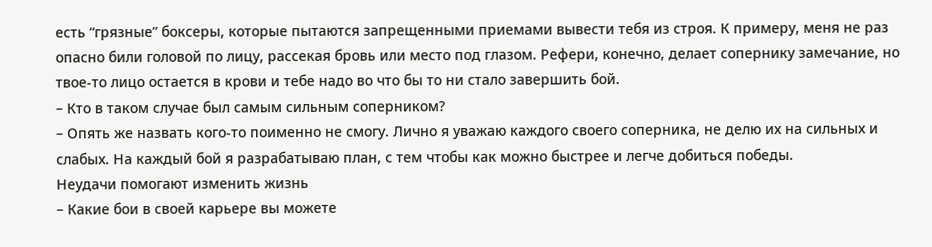есть “грязные” боксеры, которые пытаются запрещенными приемами вывести тебя из строя. К примеру, меня не раз опасно били головой по лицу, рассекая бровь или место под глазом. Рефери, конечно, делает сопернику замечание, но твое-то лицо остается в крови и тебе надо во что бы то ни стало завершить бой.
– Кто в таком случае был самым сильным соперником?
– Опять же назвать кого-то поименно не смогу. Лично я уважаю каждого своего соперника, не делю их на сильных и слабых. На каждый бой я разрабатываю план, с тем чтобы как можно быстрее и легче добиться победы.
Неудачи помогают изменить жизнь
– Какие бои в своей карьере вы можете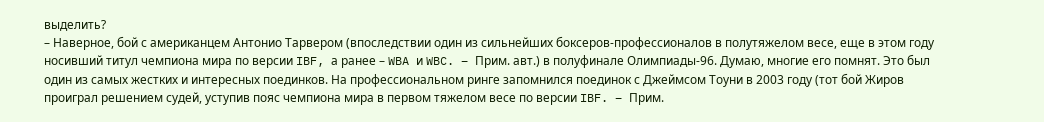выделить?
– Наверное, бой с американцем Антонио Тарвером (впоследствии один из сильнейших боксеров-профессионалов в полутяжелом весе, еще в этом году носивший титул чемпиона мира по версии IBF, а ранее – WBA и WBC. – Прим. авт.) в полуфинале Олимпиады-96. Думаю, многие его помнят. Это был один из самых жестких и интересных поединков. На профессиональном ринге запомнился поединок с Джеймсом Тоуни в 2003 году (тот бой Жиров проиграл решением судей, уступив пояс чемпиона мира в первом тяжелом весе по версии IBF. – Прим.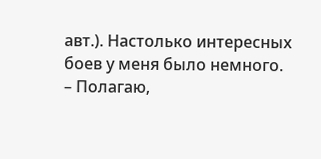авт.). Настолько интересных боев у меня было немного.
– Полагаю,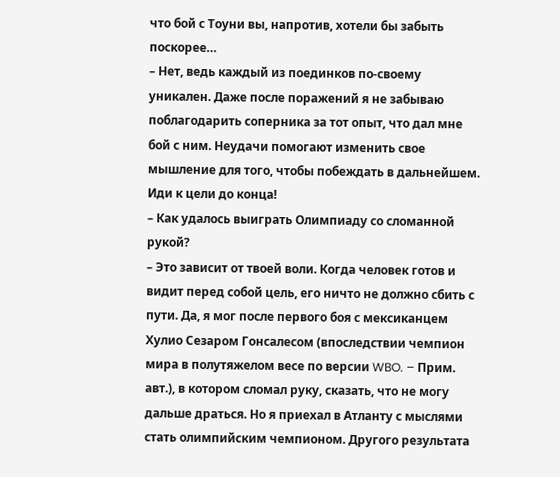что бой с Тоуни вы, напротив, хотели бы забыть поскорее…
– Нет, ведь каждый из поединков по-своему уникален. Даже после поражений я не забываю поблагодарить соперника за тот опыт, что дал мне бой с ним. Неудачи помогают изменить свое мышление для того, чтобы побеждать в дальнейшем.
Иди к цели до конца!
– Как удалось выиграть Олимпиаду со сломанной рукой?
– Это зависит от твоей воли. Когда человек готов и видит перед собой цель, его ничто не должно сбить с пути. Да, я мог после первого боя с мексиканцем Хулио Сезаром Гонсалесом (впоследствии чемпион мира в полутяжелом весе по версии WBO. – Прим. авт.), в котором сломал руку, сказать, что не могу дальше драться. Но я приехал в Атланту с мыслями стать олимпийским чемпионом. Другого результата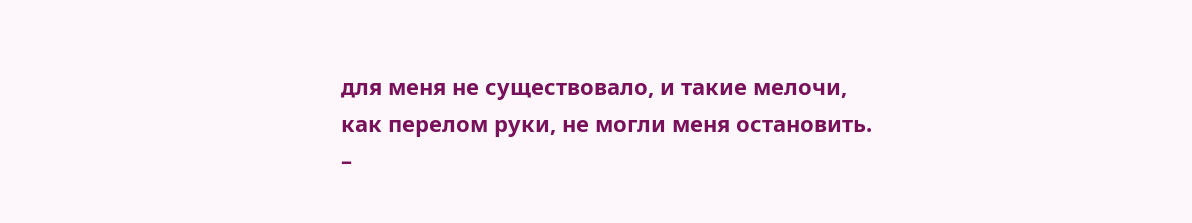для меня не существовало, и такие мелочи, как перелом руки, не могли меня остановить.
–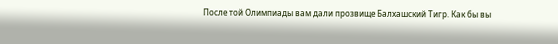После той Олимпиады вам дали прозвище Балхашский Тигр. Как бы вы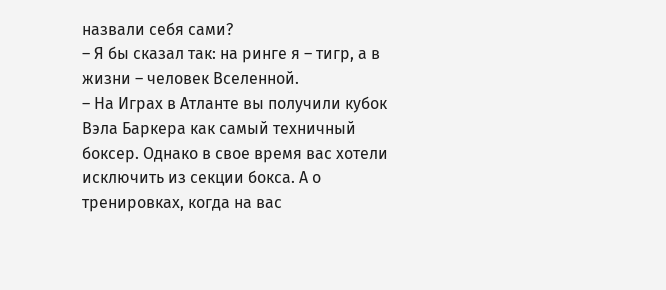назвали себя сами?
– Я бы сказал так: на ринге я – тигр, а в жизни – человек Вселенной.
– На Играх в Атланте вы получили кубок Вэла Баркера как самый техничный боксер. Однако в свое время вас хотели исключить из секции бокса. А о тренировках, когда на вас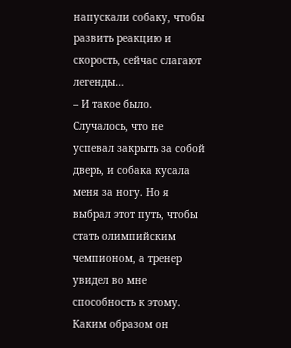напускали собаку, чтобы развить реакцию и скорость, сейчас слагают легенды…
– И такое было. Случалось, что не успевал закрыть за собой дверь, и собака кусала меня за ногу. Но я выбрал этот путь, чтобы стать олимпийским чемпионом, а тренер увидел во мне способность к этому. Каким образом он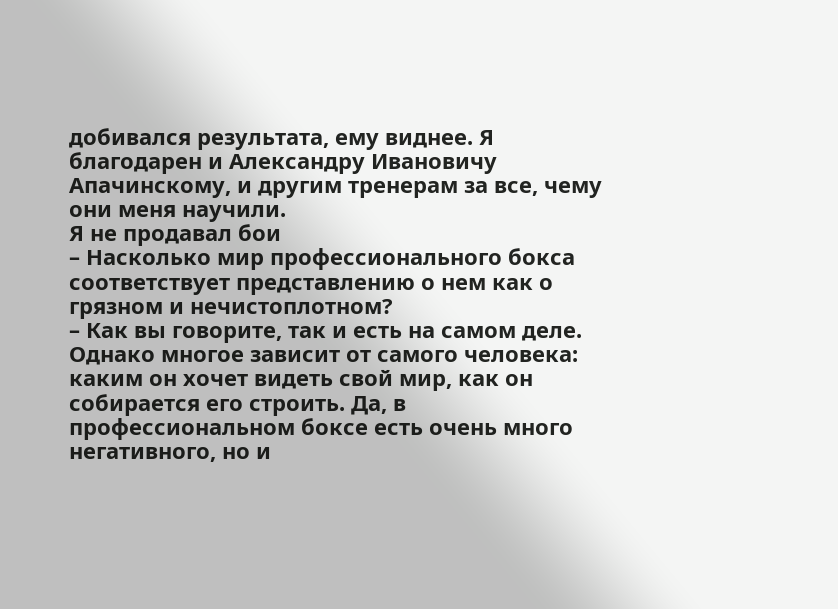добивался результата, ему виднее. Я благодарен и Александру Ивановичу Апачинскому, и другим тренерам за все, чему они меня научили.
Я не продавал бои
– Насколько мир профессионального бокса соответствует представлению о нем как о грязном и нечистоплотном?
– Как вы говорите, так и есть на самом деле. Однако многое зависит от самого человека: каким он хочет видеть свой мир, как он собирается его строить. Да, в профессиональном боксе есть очень много негативного, но и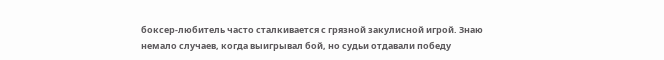боксер-любитель часто сталкивается с грязной закулисной игрой. Знаю немало случаев, когда выигрывал бой, но судьи отдавали победу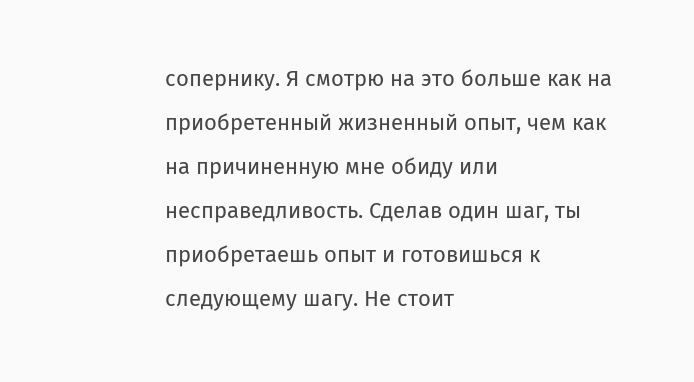сопернику. Я смотрю на это больше как на приобретенный жизненный опыт, чем как на причиненную мне обиду или несправедливость. Сделав один шаг, ты приобретаешь опыт и готовишься к следующему шагу. Не стоит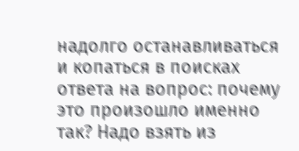надолго останавливаться и копаться в поисках ответа на вопрос: почему это произошло именно так? Надо взять из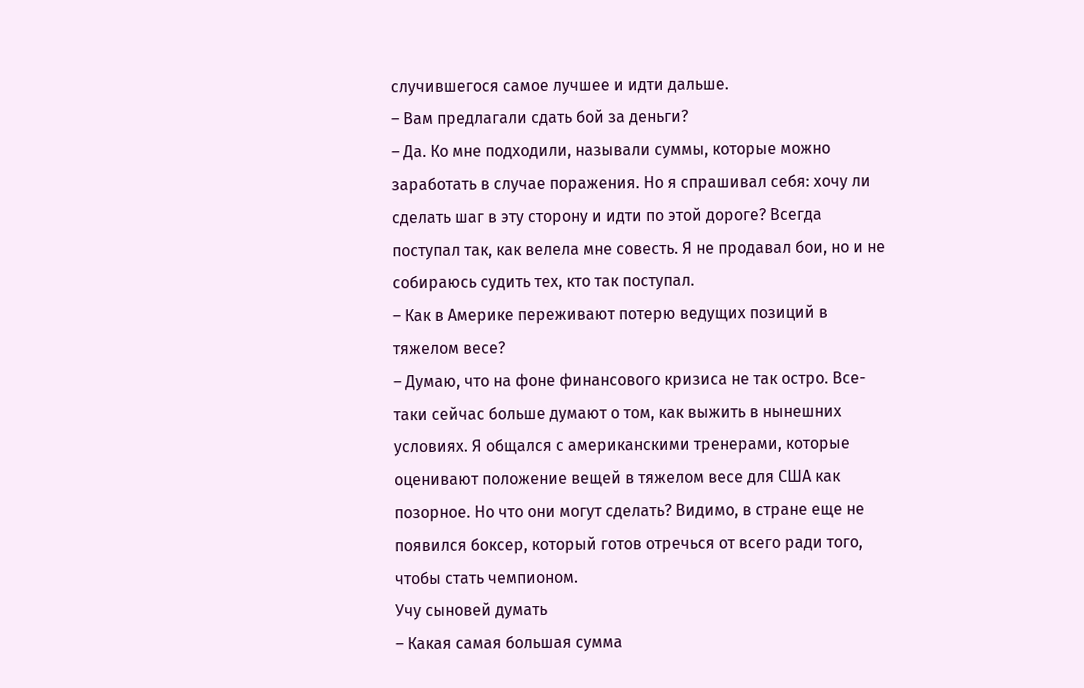случившегося самое лучшее и идти дальше.
– Вам предлагали сдать бой за деньги?
– Да. Ко мне подходили, называли суммы, которые можно заработать в случае поражения. Но я спрашивал себя: хочу ли сделать шаг в эту сторону и идти по этой дороге? Всегда поступал так, как велела мне совесть. Я не продавал бои, но и не собираюсь судить тех, кто так поступал.
– Как в Америке переживают потерю ведущих позиций в тяжелом весе?
– Думаю, что на фоне финансового кризиса не так остро. Все-таки сейчас больше думают о том, как выжить в нынешних условиях. Я общался с американскими тренерами, которые оценивают положение вещей в тяжелом весе для США как позорное. Но что они могут сделать? Видимо, в стране еще не появился боксер, который готов отречься от всего ради того, чтобы стать чемпионом.
Учу сыновей думать
– Какая самая большая сумма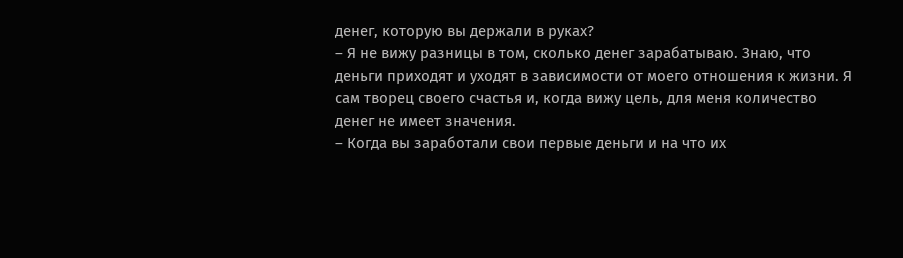денег, которую вы держали в руках?
– Я не вижу разницы в том, сколько денег зарабатываю. Знаю, что деньги приходят и уходят в зависимости от моего отношения к жизни. Я сам творец своего счастья и, когда вижу цель, для меня количество денег не имеет значения.
– Когда вы заработали свои первые деньги и на что их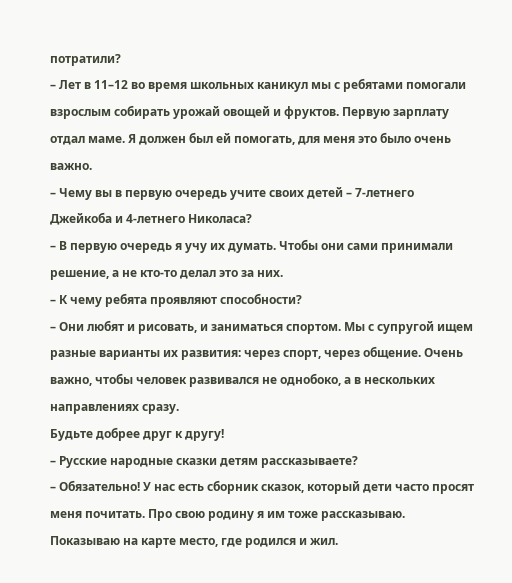потратили?
– Лет в 11–12 во время школьных каникул мы с ребятами помогали взрослым собирать урожай овощей и фруктов. Первую зарплату отдал маме. Я должен был ей помогать, для меня это было очень важно.
– Чему вы в первую очередь учите своих детей – 7-летнего Джейкоба и 4-летнего Николаса?
– В первую очередь я учу их думать. Чтобы они сами принимали решение, а не кто-то делал это за них.
– К чему ребята проявляют способности?
– Они любят и рисовать, и заниматься спортом. Мы с супругой ищем разные варианты их развития: через спорт, через общение. Очень важно, чтобы человек развивался не однобоко, а в нескольких направлениях сразу.
Будьте добрее друг к другу!
– Русские народные сказки детям рассказываете?
– Обязательно! У нас есть сборник сказок, который дети часто просят меня почитать. Про свою родину я им тоже рассказываю. Показываю на карте место, где родился и жил.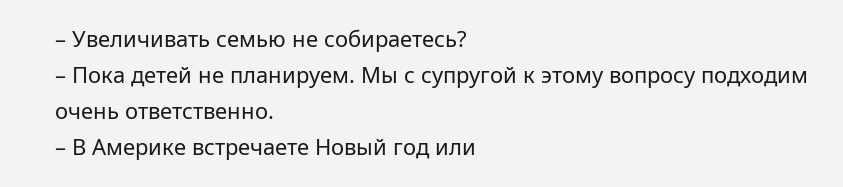– Увеличивать семью не собираетесь?
– Пока детей не планируем. Мы с супругой к этому вопросу подходим очень ответственно.
– В Америке встречаете Новый год или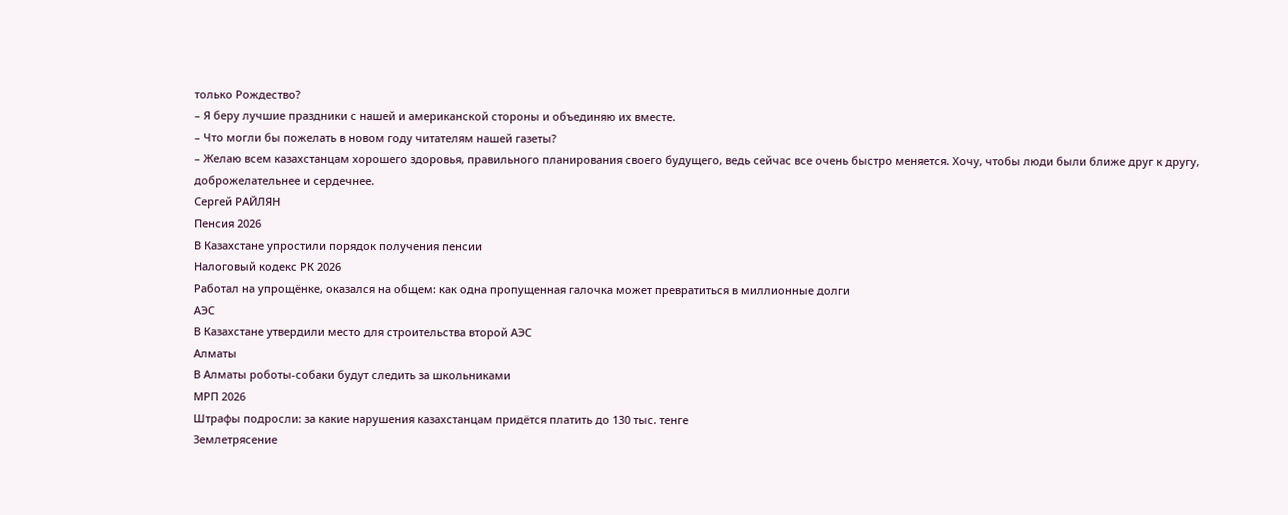только Рождество?
– Я беру лучшие праздники с нашей и американской стороны и объединяю их вместе.
– Что могли бы пожелать в новом году читателям нашей газеты?
– Желаю всем казахстанцам хорошего здоровья, правильного планирования своего будущего, ведь сейчас все очень быстро меняется. Хочу, чтобы люди были ближе друг к другу, доброжелательнее и сердечнее.
Сергей РАЙЛЯН
Пенсия 2026
В Казахстане упростили порядок получения пенсии
Налоговый кодекс РК 2026
Работал на упрощёнке, оказался на общем: как одна пропущенная галочка может превратиться в миллионные долги
АЭС
В Казахстане утвердили место для строительства второй АЭС
Алматы
В Алматы роботы-собаки будут следить за школьниками
МРП 2026
Штрафы подросли: за какие нарушения казахстанцам придётся платить до 130 тыс. тенге
Землетрясение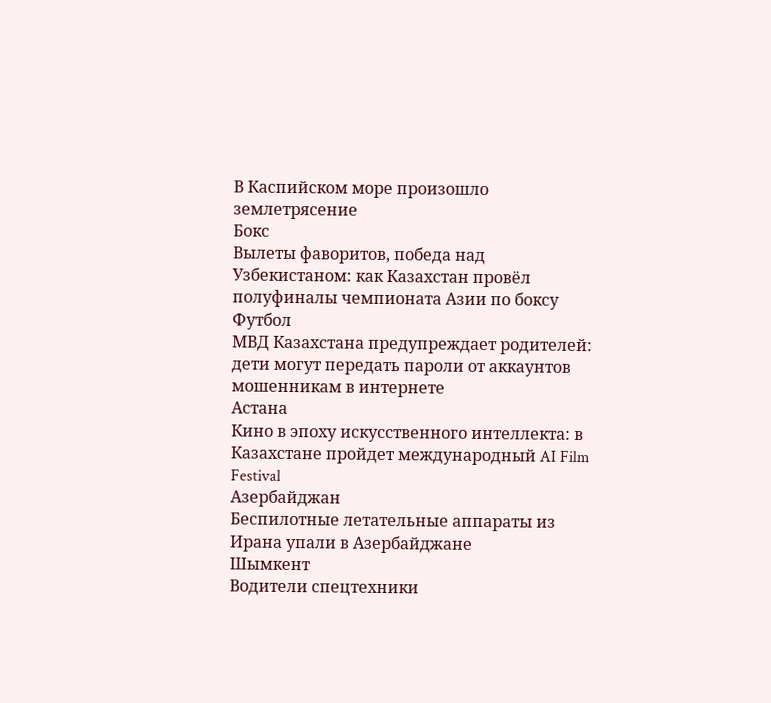В Каспийском море произошло землетрясение
Бокс
Вылеты фаворитов, победа над Узбекистаном: как Казахстан провёл полуфиналы чемпионата Азии по боксу
Футбол
МВД Казахстана предупреждает родителей: дети могут передать пароли от аккаунтов мошенникам в интернете
Астана
Кино в эпоху искусственного интеллекта: в Казахстане пройдет международный AI Film Festival
Азербайджан
Беспилотные летательные аппараты из Ирана упали в Азербайджане
Шымкент
Водители спецтехники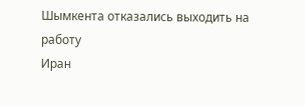Шымкента отказались выходить на работу
Иран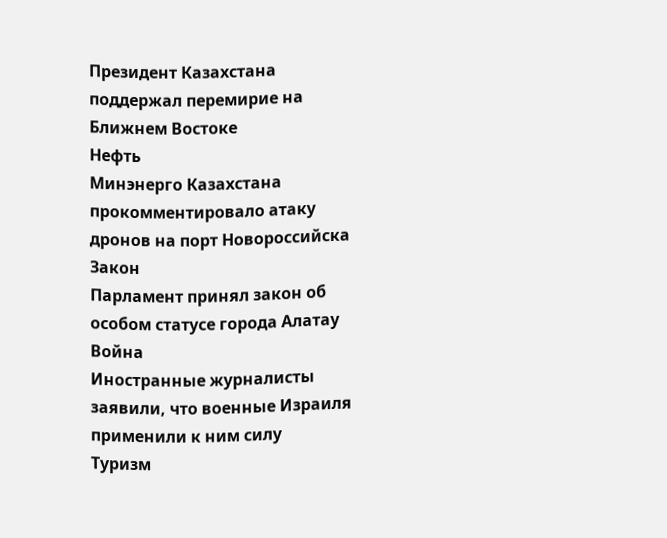Президент Казахстана поддержал перемирие на Ближнем Востоке
Нефть
Минэнерго Казахстана прокомментировало атаку дронов на порт Новороссийска
Закон
Парламент принял закон об особом статусе города Алатау
Война
Иностранные журналисты заявили, что военные Израиля применили к ним силу
Туризм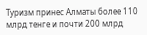Туризм принес Алматы более 110 млрд тенге и почти 200 млрд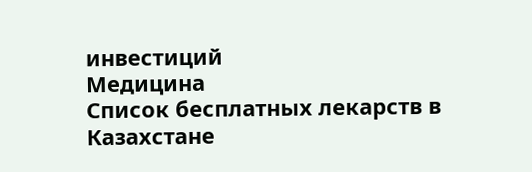инвестиций
Медицина
Список бесплатных лекарств в Казахстане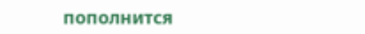пополнится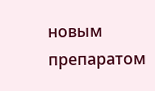новым препаратом